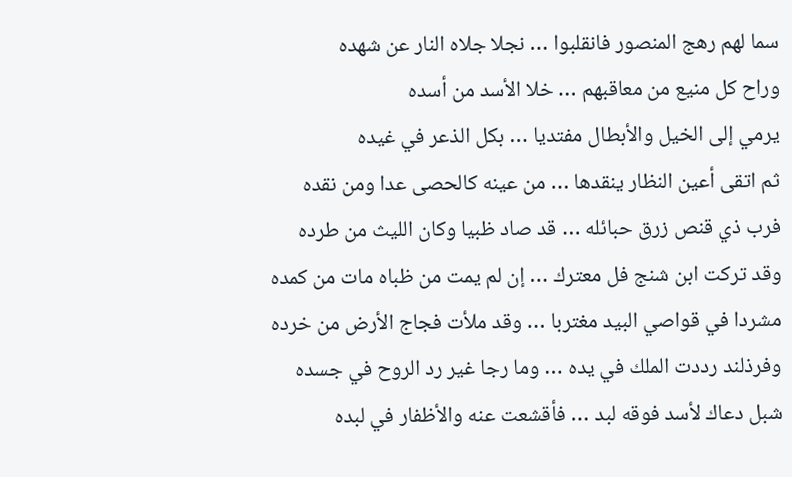سما لهم رهج المنصور فانقلبوا … نجلا جلاه النار عن شهده
وراح كل منيع من معاقبهم … خلا الأسد من أسده
يرمي إلى الخيل والأبطال مفتديا … بكل الذعر في غيده
ثم اتقى أعين النظار ينقدها … من عينه كالحصى عدا ومن نقده
فرب ذي قنص زرق حبائله … قد صاد ظبيا وكان الليث من طرده
وقد تركت ابن شنج فل معترك … إن لم يمت من ظباه مات من كمده
مشردا في قواصي البيد مغتربا … وقد ملأت فجاج الأرض من خرده
وفرذلند رددت الملك في يده … وما رجا غير رد الروح في جسده
شبل دعاك لأسد فوقه لبد … فأقشعت عنه والأظفار في لبده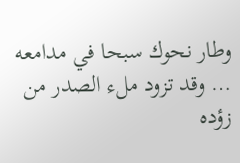وطار نحوك سبحا في مدامعه … وقد تزود ملء الصدر من زؤده